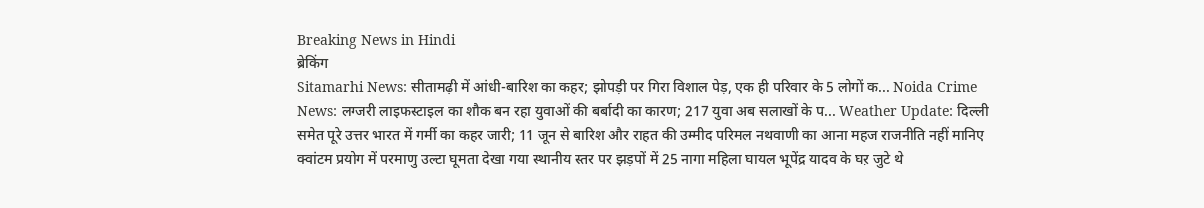Breaking News in Hindi
ब्रेकिंग
Sitamarhi News: सीतामढ़ी में आंधी-बारिश का कहर; झोपड़ी पर गिरा विशाल पेड़, एक ही परिवार के 5 लोगों क... Noida Crime News: लग्जरी लाइफस्टाइल का शौक बन रहा युवाओं की बर्बादी का कारण; 217 युवा अब सलाखों के प... Weather Update: दिल्ली समेत पूरे उत्तर भारत में गर्मी का कहर जारी; 11 जून से बारिश और राहत की उम्मीद परिमल नथवाणी का आना महज राजनीति नहीं मानिए क्वांटम प्रयोग में परमाणु उल्टा घूमता देखा गया स्थानीय स्तर पर झड़पों में 25 नागा महिला घायल भूपेंद्र यादव के घऱ जुटे थे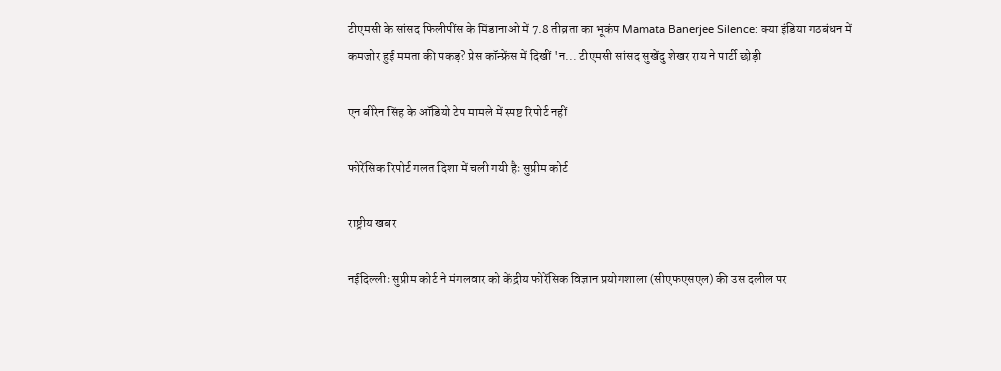टीएमसी के सांसद फिलीपींस के मिंडानाओ में 7.8 तीव्रता का भूकंप Mamata Banerjee Silence: क्या इंडिया गठबंधन में कमजोर हुई ममता की पकड़? प्रेस कॉन्फ्रेंस में दिखीं 'न... टीएमसी सांसद सुखेंदु शेखर राय ने पार्टी छोड़ी

एन बीरेन सिंह के ऑडियो टेप मामले में स्पष्ट रिपोर्ट नहीं

फोरेंसिक रिपोर्ट गलत दिशा में चली गयी हैः सुप्रीम कोर्ट

राष्ट्रीय खबर

नईदिल्लीः सुप्रीम कोर्ट ने मंगलवार को केंद्रीय फोरेंसिक विज्ञान प्रयोगशाला (सीएफएसएल) की उस दलील पर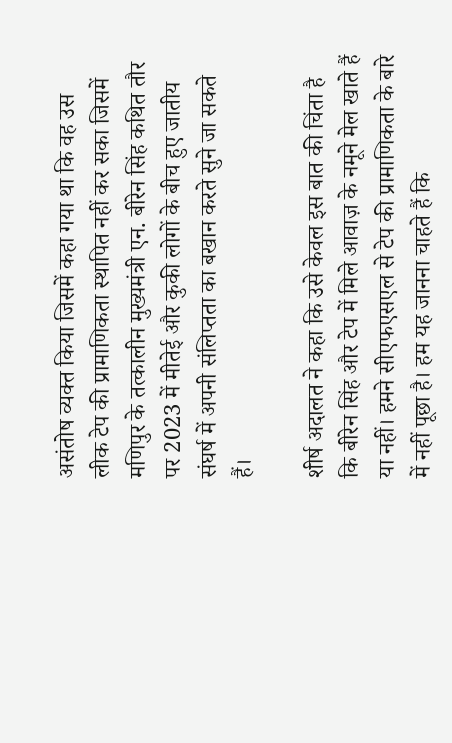असंतोष व्यक्त किया जिसमें कहा गया था कि वह उस लीक टेप की प्रामाणिकता स्थापित नहीं कर सका जिसमें मणिपुर के तत्कालीन मुख्यमंत्री एन. बीरेन सिंह कथित तौर पर 2023 में मीतेई और कुकी लोगों के बीच हुए जातीय संघर्ष में अपनी संलिप्तता का बखान करते सुने जा सकते हैं।

शीर्ष अदालत ने कहा कि उसे केवल इस बात की चिंता है कि बीरेन सिंह और टेप में मिले आवाज़ के नमूने मेल खाते हैं या नहीं। हमने सीएफएसएल से टेप की प्रामाणिकता के बारे में नहीं पूछा है। हम यह जानना चाहते हैं कि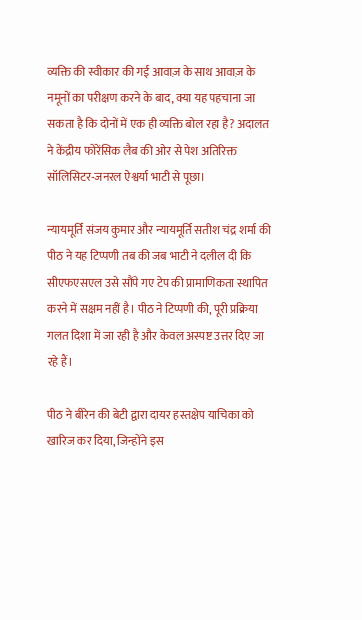व्यक्ति की स्वीकार की गई आवाज़ के साथ आवाज़ के नमूनों का परीक्षण करने के बाद, क्या यह पहचाना जा सकता है कि दोनों में एक ही व्यक्ति बोल रहा है? अदालत ने केंद्रीय फोरेंसिक लैब की ओर से पेश अतिरिक्त सॉलिसिटर-जनरल ऐश्वर्या भाटी से पूछा।

न्यायमूर्ति संजय कुमार और न्यायमूर्ति सतीश चंद्र शर्मा की पीठ ने यह टिप्पणी तब की जब भाटी ने दलील दी कि सीएफएसएल उसे सौंपे गए टेप की प्रामाणिकता स्थापित करने में सक्षम नहीं है। पीठ ने टिप्पणी की, पूरी प्रक्रिया गलत दिशा में जा रही है और केवल अस्पष्ट उत्तर दिए जा रहे हैं।

पीठ ने बीरेन की बेटी द्वारा दायर हस्तक्षेप याचिका को खारिज कर दिया, जिन्होंने इस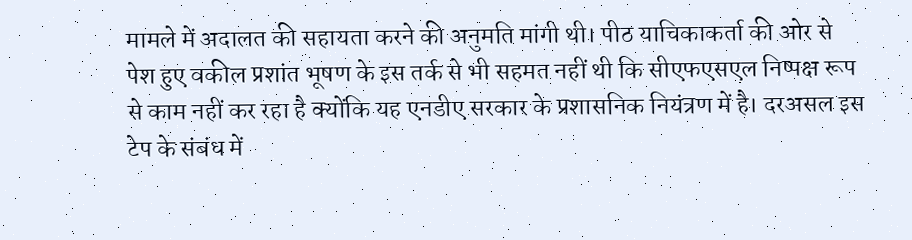मामले में अदालत की सहायता करने की अनुमति मांगी थी। पीठ याचिकाकर्ता की ओर से पेश हुए वकील प्रशांत भूषण के इस तर्क से भी सहमत नहीं थी कि सीएफएसएल निष्पक्ष रूप से काम नहीं कर रहा है क्योंकि यह एनडीए सरकार के प्रशासनिक नियंत्रण में है। दरअसल इस टेप के संबंध में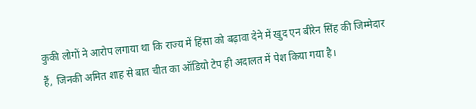कुकी लोगों ने आरोप लगाया था कि राज्य में हिंसा को बढ़ावा देने में खुद एन बीरेन सिंह की जिम्मेदार हैं, जिनकी अमित शाह से बात चीत का ऑडियो टेप ही अदालत में पेश किया गया है।